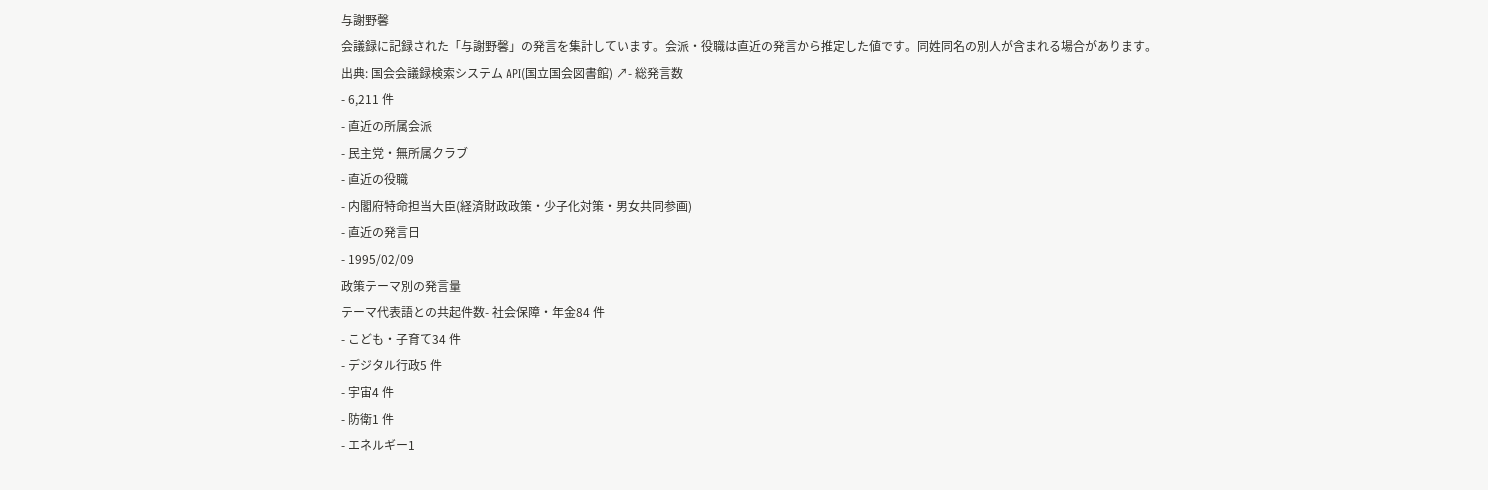与謝野馨
会議録に記録された「与謝野馨」の発言を集計しています。会派・役職は直近の発言から推定した値です。同姓同名の別人が含まれる場合があります。
出典: 国会会議録検索システム API(国立国会図書館) ↗- 総発言数
- 6,211 件
- 直近の所属会派
- 民主党・無所属クラブ
- 直近の役職
- 内閣府特命担当大臣(経済財政政策・少子化対策・男女共同参画)
- 直近の発言日
- 1995/02/09
政策テーマ別の発言量
テーマ代表語との共起件数- 社会保障・年金84 件
- こども・子育て34 件
- デジタル行政5 件
- 宇宙4 件
- 防衛1 件
- エネルギー1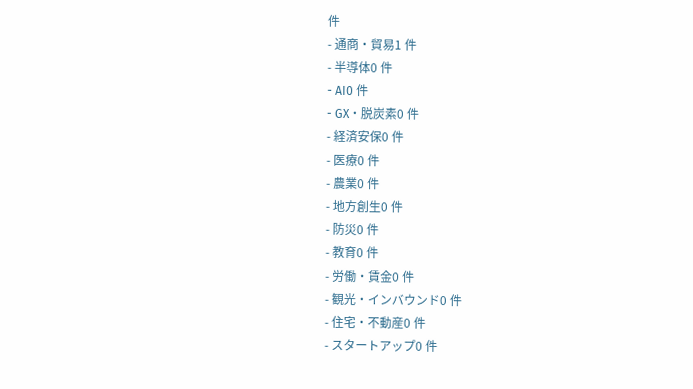件
- 通商・貿易1 件
- 半導体0 件
- AI0 件
- GX・脱炭素0 件
- 経済安保0 件
- 医療0 件
- 農業0 件
- 地方創生0 件
- 防災0 件
- 教育0 件
- 労働・賃金0 件
- 観光・インバウンド0 件
- 住宅・不動産0 件
- スタートアップ0 件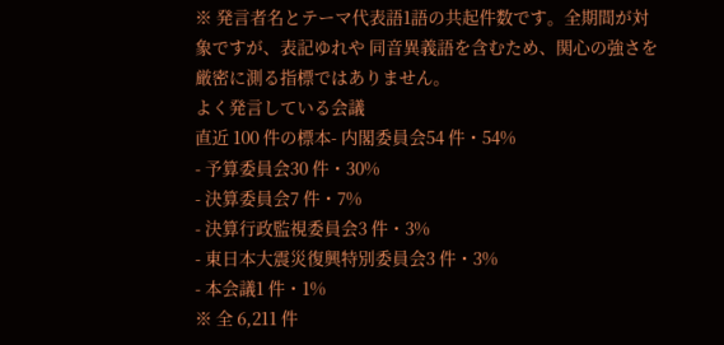※ 発言者名とテーマ代表語1語の共起件数です。全期間が対象ですが、表記ゆれや 同音異義語を含むため、関心の強さを厳密に測る指標ではありません。
よく発言している会議
直近 100 件の標本- 内閣委員会54 件・54%
- 予算委員会30 件・30%
- 決算委員会7 件・7%
- 決算行政監視委員会3 件・3%
- 東日本大震災復興特別委員会3 件・3%
- 本会議1 件・1%
※ 全 6,211 件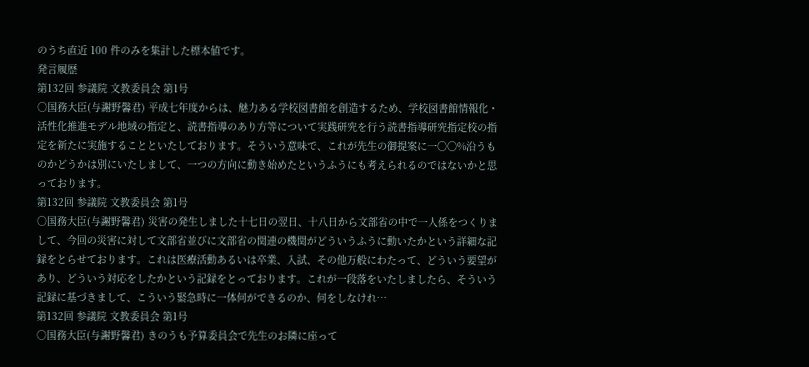のうち直近 100 件のみを集計した標本値です。
発言履歴
第132回 参議院 文教委員会 第1号
○国務大臣(与謝野馨君) 平成七年度からは、魅力ある学校図書館を創造するため、学校図書館情報化・活性化推進モデル地域の指定と、読書指導のあり方等について実践研究を行う読書指導研究指定校の指定を新たに実施することといたしております。そういう意味で、これが先生の御提案に一〇〇%沿うものかどうかは別にいたしまして、一つの方向に動き始めたというふうにも考えられるのではないかと思っております。
第132回 参議院 文教委員会 第1号
○国務大臣(与謝野馨君) 災害の発生しました十七日の翌日、十八日から文部省の中で一人係をつくりまして、今回の災害に対して文部省並びに文部省の関連の機関がどういうふうに動いたかという詳細な記録をとらせております。これは医療活動あるいは卒業、入試、その他万般にわたって、どういう要望があり、どういう対応をしたかという記録をとっております。これが一段落をいたしましたら、そういう記録に基づきまして、こういう緊急時に一体何ができるのか、何をしなけれ…
第132回 参議院 文教委員会 第1号
○国務大臣(与謝野馨君) きのうも予算委員会で先生のお隣に座って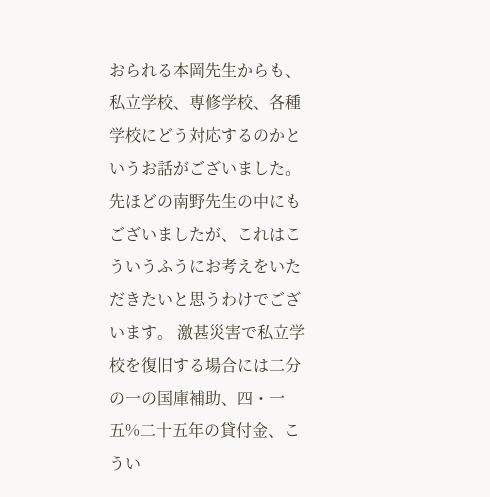おられる本岡先生からも、私立学校、専修学校、各種学校にどう対応するのかというお話がございました。先ほどの南野先生の中にもございましたが、これはこういうふうにお考えをいただきたいと思うわけでございます。 激甚災害で私立学校を復旧する場合には二分の一の国庫補助、四・一五%二十五年の貸付金、こうい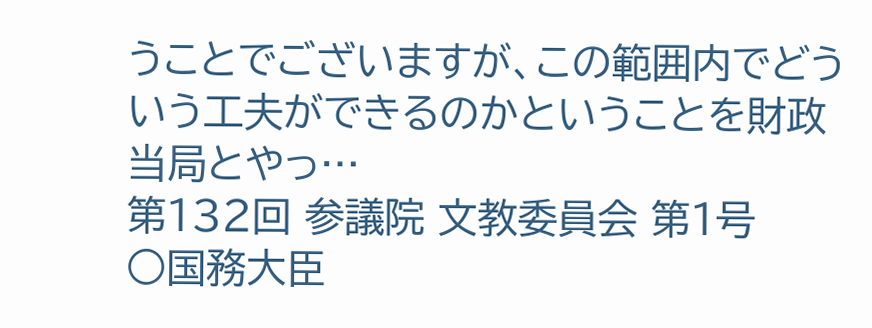うことでございますが、この範囲内でどういう工夫ができるのかということを財政当局とやっ…
第132回 参議院 文教委員会 第1号
○国務大臣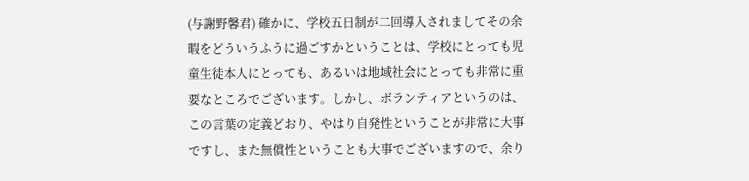(与謝野馨君) 確かに、学校五日制が二回導入されましてその余暇をどういうふうに過ごすかということは、学校にとっても児童生徒本人にとっても、あるいは地域社会にとっても非常に重要なところでございます。しかし、ボランティアというのは、この言葉の定義どおり、やはり自発性ということが非常に大事ですし、また無償性ということも大事でございますので、余り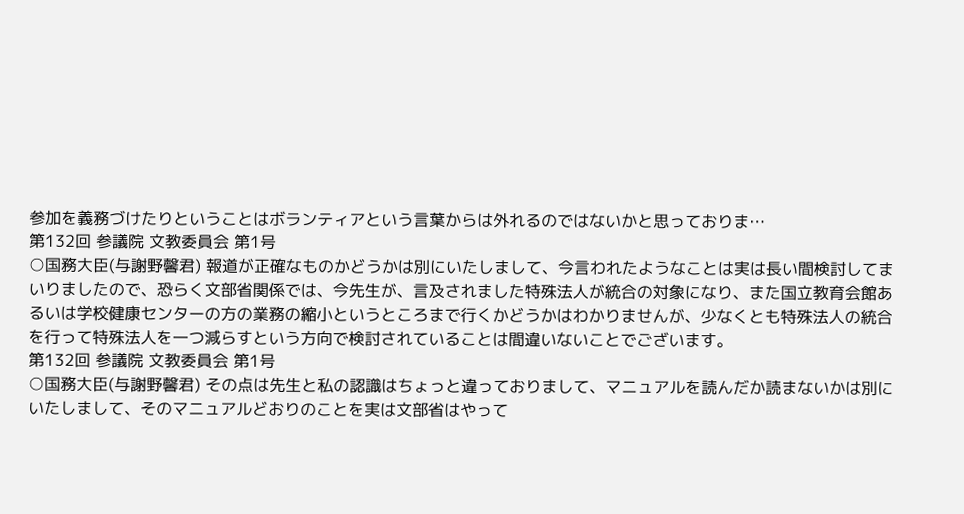参加を義務づけたりということはボランティアという言葉からは外れるのではないかと思っておりま…
第132回 参議院 文教委員会 第1号
○国務大臣(与謝野馨君) 報道が正確なものかどうかは別にいたしまして、今言われたようなことは実は長い間検討してまいりましたので、恐らく文部省関係では、今先生が、言及されました特殊法人が統合の対象になり、また国立教育会館あるいは学校健康センターの方の業務の縮小というところまで行くかどうかはわかりませんが、少なくとも特殊法人の統合を行って特殊法人を一つ減らすという方向で検討されていることは間違いないことでございます。
第132回 参議院 文教委員会 第1号
○国務大臣(与謝野馨君) その点は先生と私の認識はちょっと違っておりまして、マニュアルを読んだか読まないかは別にいたしまして、そのマニュアルどおりのことを実は文部省はやって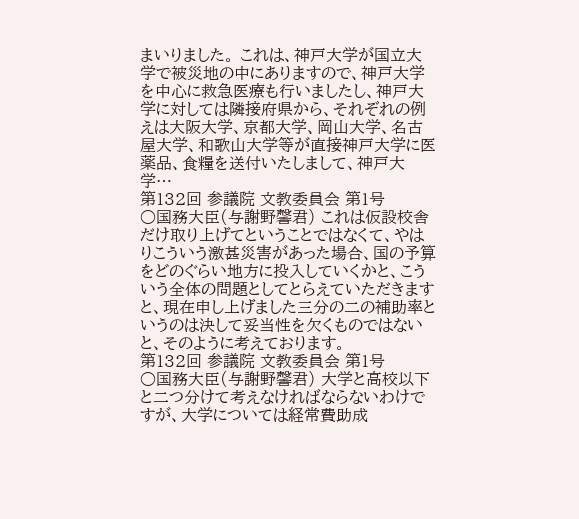まいりました。 これは、神戸大学が国立大学で被災地の中にありますので、神戸大学を中心に救急医療も行いましたし、神戸大学に対しては隣接府県から、それぞれの例えは大阪大学、京都大学、岡山大学、名古屋大学、和歌山大学等が直接神戸大学に医薬品、食糧を送付いたしまして、神戸大学…
第132回 参議院 文教委員会 第1号
○国務大臣(与謝野馨君) これは仮設校舎だけ取り上げてということではなくて、やはりこういう激甚災害があった場合、国の予算をどのぐらい地方に投入していくかと、こういう全体の問題としてとらえていただきますと、現在申し上げました三分の二の補助率というのは決して妥当性を欠くものではないと、そのように考えております。
第132回 参議院 文教委員会 第1号
○国務大臣(与謝野馨君) 大学と高校以下と二つ分けて考えなければならないわけですが、大学については経常費助成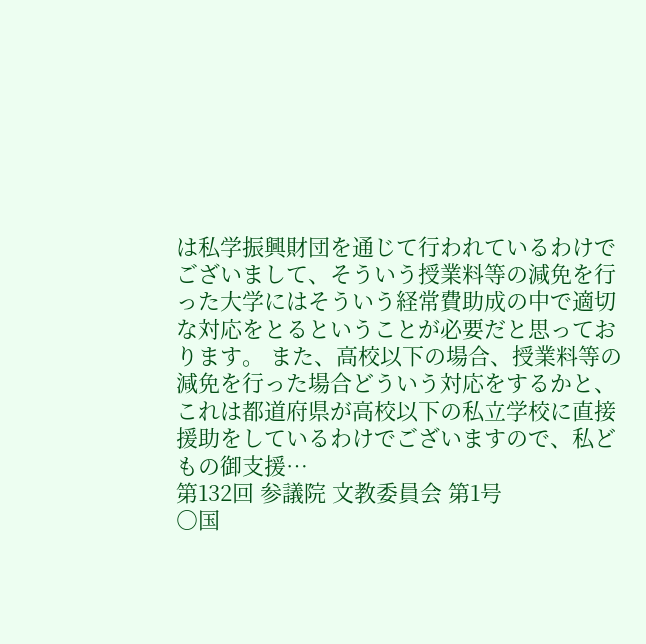は私学振興財団を通じて行われているわけでございまして、そういう授業料等の減免を行った大学にはそういう経常費助成の中で適切な対応をとるということが必要だと思っております。 また、高校以下の場合、授業料等の減免を行った場合どういう対応をするかと、これは都道府県が高校以下の私立学校に直接援助をしているわけでございますので、私どもの御支援…
第132回 参議院 文教委員会 第1号
○国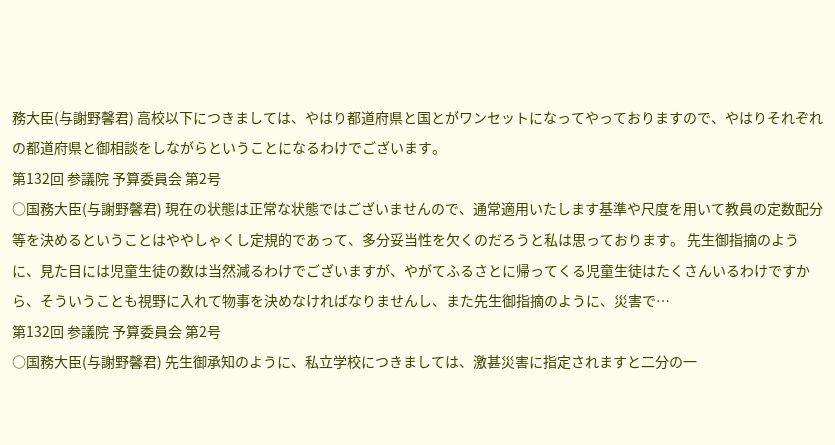務大臣(与謝野馨君) 高校以下につきましては、やはり都道府県と国とがワンセットになってやっておりますので、やはりそれぞれの都道府県と御相談をしながらということになるわけでございます。
第132回 参議院 予算委員会 第2号
○国務大臣(与謝野馨君) 現在の状態は正常な状態ではございませんので、通常適用いたします基準や尺度を用いて教員の定数配分等を決めるということはややしゃくし定規的であって、多分妥当性を欠くのだろうと私は思っております。 先生御指摘のように、見た目には児童生徒の数は当然減るわけでございますが、やがてふるさとに帰ってくる児童生徒はたくさんいるわけですから、そういうことも視野に入れて物事を決めなければなりませんし、また先生御指摘のように、災害で…
第132回 参議院 予算委員会 第2号
○国務大臣(与謝野馨君) 先生御承知のように、私立学校につきましては、激甚災害に指定されますと二分の一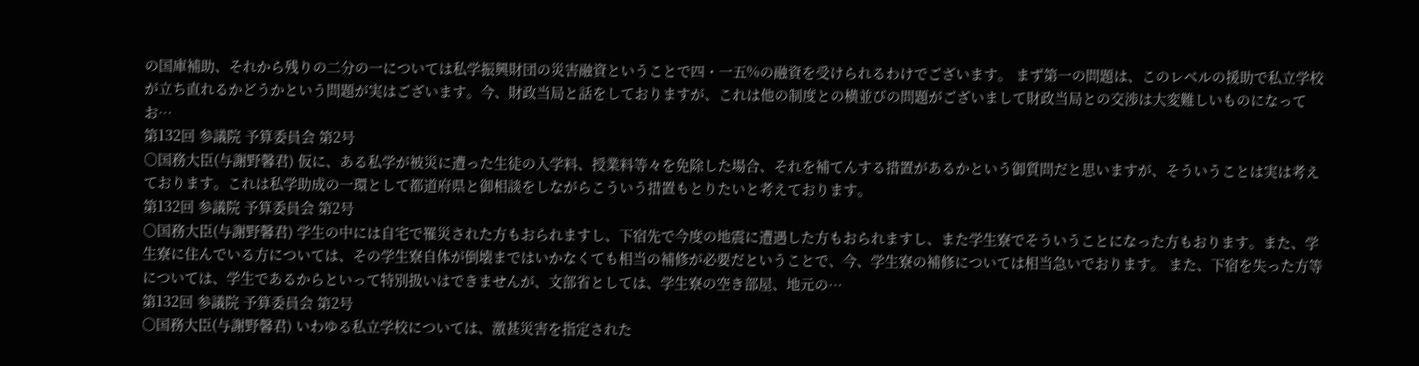の国庫補助、それから残りの二分の一については私学振興財団の災害融資ということで四・一五%の融資を受けられるわけでございます。 まず第一の問題は、このレベルの援助で私立学校が立ち直れるかどうかという問題が実はございます。今、財政当局と話をしておりますが、これは他の制度との横並びの問題がございまして財政当局との交渉は大変難しいものになってお…
第132回 参議院 予算委員会 第2号
○国務大臣(与謝野馨君) 仮に、ある私学が被災に遭った生徒の入学料、授業料等々を免除した場合、それを補てんする措置があるかという御質問だと思いますが、そういうことは実は考えております。これは私学助成の一環として都道府県と御相談をしながらこういう措置もとりたいと考えております。
第132回 参議院 予算委員会 第2号
○国務大臣(与謝野馨君) 学生の中には自宅で罹災された方もおられますし、下宿先で今度の地震に遭遇した方もおられますし、また学生寮でそういうことになった方もおります。また、学生寮に住んでいる方については、その学生寮自体が倒壊まではいかなくても相当の補修が必要だということで、今、学生寮の補修については相当急いでおります。 また、下宿を失った方等については、学生であるからといって特別扱いはできませんが、文部省としては、学生寮の空き部屋、地元の…
第132回 参議院 予算委員会 第2号
○国務大臣(与謝野馨君) いわゆる私立学校については、激甚災害を指定された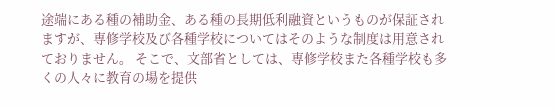途端にある種の補助金、ある種の長期低利融資というものが保証されますが、専修学校及び各種学校についてはそのような制度は用意されておりません。 そこで、文部省としては、専修学校また各種学校も多くの人々に教育の場を提供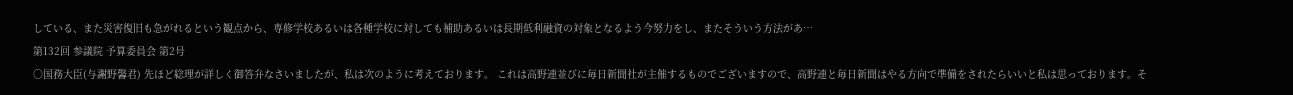している、また災害復旧も急がれるという観点から、専修学校あるいは各種学校に対しても補助あるいは長期低利融資の対象となるよう今努力をし、またそういう方法があ…
第132回 参議院 予算委員会 第2号
○国務大臣(与謝野馨君) 先ほど総理が詳しく御答弁なさいましたが、私は次のように考えております。 これは高野連並びに毎日新聞社が主催するものでございますので、高野連と毎日新聞はやる方向で準備をされたらいいと私は思っております。そ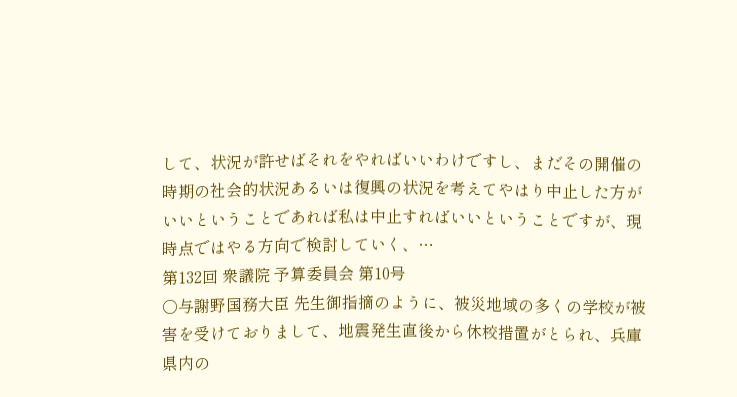して、状況が許せばそれをやればいいわけですし、まだその開催の時期の社会的状況あるいは復興の状況を考えてやはり中止した方がいいということであれば私は中止すればいいということですが、現時点ではやる方向で検討していく、…
第132回 衆議院 予算委員会 第10号
○与謝野国務大臣 先生御指摘のように、被災地域の多くの学校が被害を受けておりまして、地震発生直後から休校措置がとられ、兵庫県内の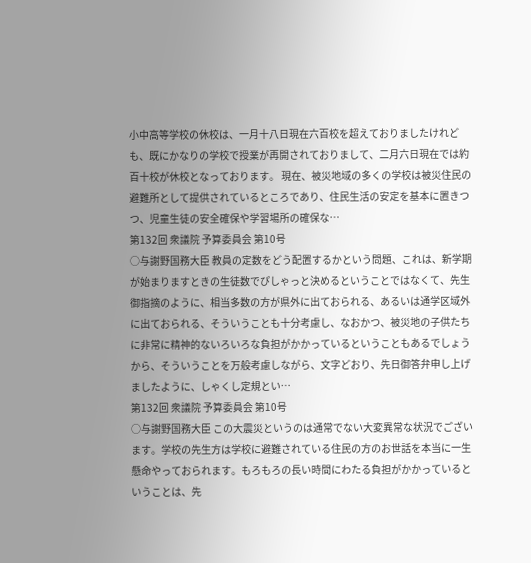小中高等学校の休校は、一月十八日現在六百校を超えておりましたけれども、既にかなりの学校で授業が再開されておりまして、二月六日現在では約百十校が休校となっております。 現在、被災地域の多くの学校は被災住民の避難所として提供されているところであり、住民生活の安定を基本に置きつつ、児童生徒の安全確保や学習場所の確保な…
第132回 衆議院 予算委員会 第10号
○与謝野国務大臣 教員の定数をどう配置するかという問題、これは、新学期が始まりますときの生徒数でぴしゃっと決めるということではなくて、先生御指摘のように、相当多数の方が県外に出ておられる、あるいは通学区域外に出ておられる、そういうことも十分考慮し、なおかつ、被災地の子供たちに非常に精神的ないろいろな負担がかかっているということもあるでしょうから、そういうことを万般考慮しながら、文字どおり、先日御答弁申し上げましたように、しゃくし定規とい…
第132回 衆議院 予算委員会 第10号
○与謝野国務大臣 この大震災というのは通常でない大変異常な状況でございます。学校の先生方は学校に避難されている住民の方のお世話を本当に一生懸命やっておられます。もろもろの長い時間にわたる負担がかかっているということは、先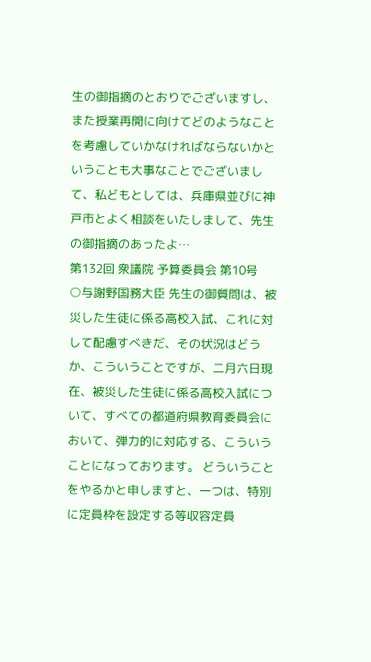生の御指摘のとおりでございますし、また授業再開に向けてどのようなことを考慮していかなければならないかということも大事なことでございまして、私どもとしては、兵庫県並びに神戸市とよく相談をいたしまして、先生の御指摘のあったよ…
第132回 衆議院 予算委員会 第10号
○与謝野国務大臣 先生の御質問は、被災した生徒に係る高校入試、これに対して配慮すべきだ、その状況はどうか、こういうことですが、二月六日現在、被災した生徒に係る高校入試について、すべての都道府県教育委員会において、弾力的に対応する、こういうことになっております。 どういうことをやるかと申しますと、一つは、特別に定員枠を設定する等収容定員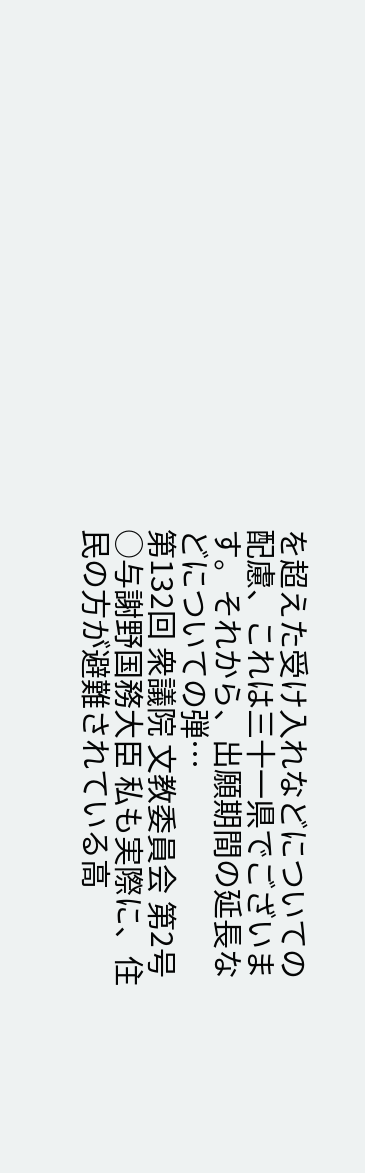を超えた受け入れなどについての配慮、これは三十一県でございます。それから、出願期間の延長などについての弾…
第132回 衆議院 文教委員会 第2号
○与謝野国務大臣 私も実際に、住民の方が避難されている高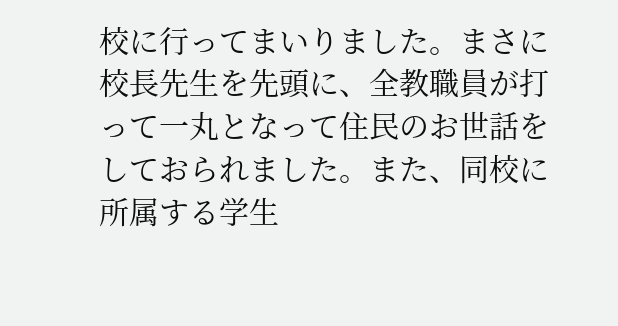校に行ってまいりました。まさに校長先生を先頭に、全教職員が打って一丸となって住民のお世話をしておられました。また、同校に所属する学生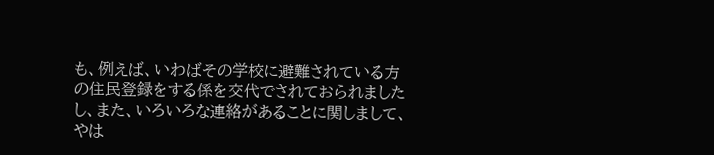も、例えば、いわばその学校に避難されている方の住民登録をする係を交代でされておられましたし、また、いろいろな連絡があることに関しまして、やは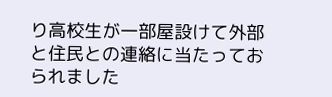り高校生が一部屋設けて外部と住民との連絡に当たっておられました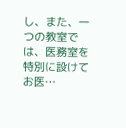し、また、一つの教室では、医務室を特別に設けてお医…